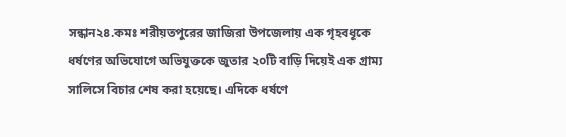সন্ধান২৪.কমঃ শরীয়তপুরের জাজিরা উপজেলায় এক গৃহবধূকে ধর্ষণের অভিযোগে অভিযুক্তকে জুতার ২০টি বাড়ি দিয়েই এক গ্রাম্য সালিসে বিচার শেষ করা হয়েছে। এদিকে ধর্ষণে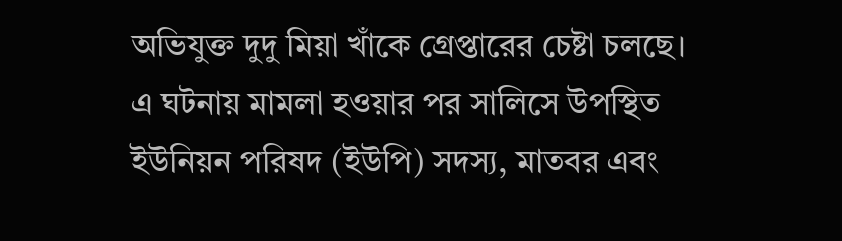অভিযুক্ত দুদু মিয়া খাঁকে গ্রেপ্তারের চেষ্টা চলছে।
এ ঘটনায় মামলা হওয়ার পর সালিসে উপস্থিত ইউনিয়ন পরিষদ (ইউপি) সদস্য, মাতবর এবং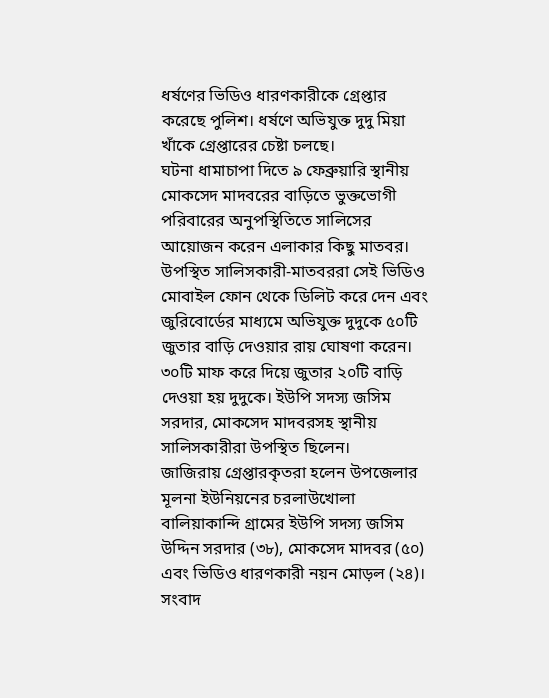ধর্ষণের ভিডিও ধারণকারীকে গ্রেপ্তার করেছে পুলিশ। ধর্ষণে অভিযুক্ত দুদু মিয়া খাঁকে গ্রেপ্তারের চেষ্টা চলছে।
ঘটনা ধামাচাপা দিতে ৯ ফেব্রুয়ারি স্থানীয় মোকসেদ মাদবরের বাড়িতে ভুক্তভোগী পরিবারের অনুপস্থিতিতে সালিসের আয়োজন করেন এলাকার কিছু মাতবর। উপস্থিত সালিসকারী-মাতবররা সেই ভিডিও মোবাইল ফোন থেকে ডিলিট করে দেন এবং জুরিবোর্ডের মাধ্যমে অভিযুক্ত দুদুকে ৫০টি জুতার বাড়ি দেওয়ার রায় ঘোষণা করেন। ৩০টি মাফ করে দিয়ে জুতার ২০টি বাড়ি দেওয়া হয় দুদুকে। ইউপি সদস্য জসিম সরদার, মোকসেদ মাদবরসহ স্থানীয় সালিসকারীরা উপস্থিত ছিলেন।
জাজিরায় গ্রেপ্তারকৃতরা হলেন উপজেলার মূলনা ইউনিয়নের চরলাউখোলা বালিয়াকান্দি গ্রামের ইউপি সদস্য জসিম উদ্দিন সরদার (৩৮), মোকসেদ মাদবর (৫০) এবং ভিডিও ধারণকারী নয়ন মোড়ল (২৪)।
সংবাদ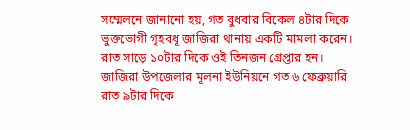সম্মেলনে জানানো হয়, গত বুধবার বিকেল ৪টার দিকে ভুক্তভোগী গৃহবধূ জাজিরা থানায় একটি মামলা করেন। রাত সাড়ে ১০টার দিকে ওই তিনজন গ্রেপ্তার হন। জাজিরা উপজেলার মূলনা ইউনিয়নে গত ৬ ফেব্রুয়ারি রাত ৯টার দিকে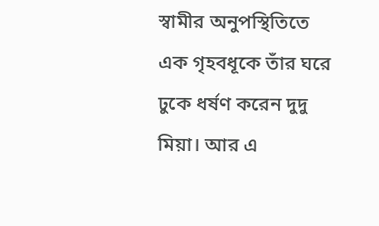স্বামীর অনুপস্থিতিতে এক গৃহবধূকে তাঁর ঘরে ঢুকে ধর্ষণ করেন দুদু মিয়া। আর এ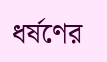ধর্ষণের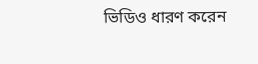ভিডিও ধারণ করেন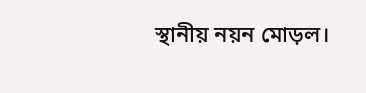স্থানীয় নয়ন মোড়ল।